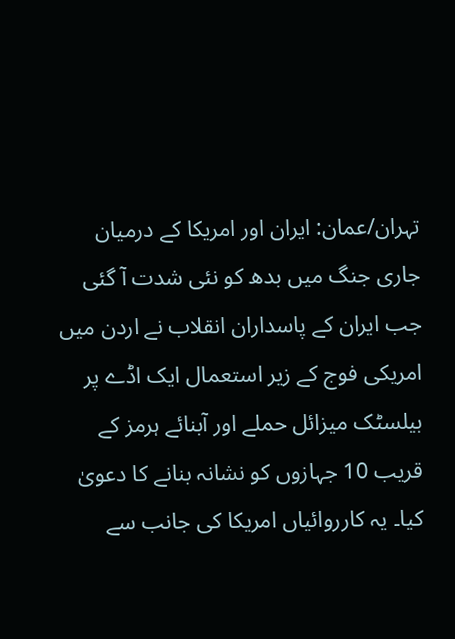تہران/عمان: ایران اور امریکا کے درمیان جاری جنگ میں بدھ کو نئی شدت آ گئی جب ایران کے پاسداران انقلاب نے اردن میں امریکی فوج کے زیر استعمال ایک اڈے پر بیلسٹک میزائل حملے اور آبنائے ہرمز کے قریب 10 جہازوں کو نشانہ بنانے کا دعویٰ کیا۔ یہ کارروائیاں امریکا کی جانب سے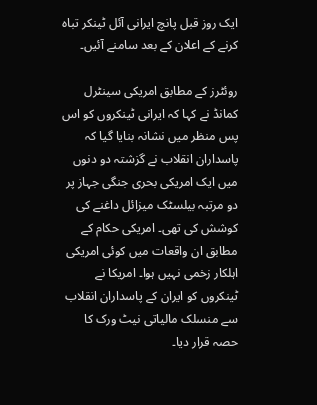ایک روز قبل پانچ ایرانی آئل ٹینکر تباہ کرنے کے اعلان کے بعد سامنے آئیں۔

روئٹرز کے مطابق امریکی سینٹرل کمانڈ نے کہا کہ ایرانی ٹینکروں کو اس پس منظر میں نشانہ بنایا گیا کہ پاسداران انقلاب نے گزشتہ دو دنوں میں ایک امریکی بحری جنگی جہاز پر دو مرتبہ بیلسٹک میزائل داغنے کی کوشش کی تھی۔ امریکی حکام کے مطابق ان واقعات میں کوئی امریکی اہلکار زخمی نہیں ہوا۔ امریکا نے ٹینکروں کو ایران کے پاسداران انقلاب سے منسلک مالیاتی نیٹ ورک کا حصہ قرار دیا۔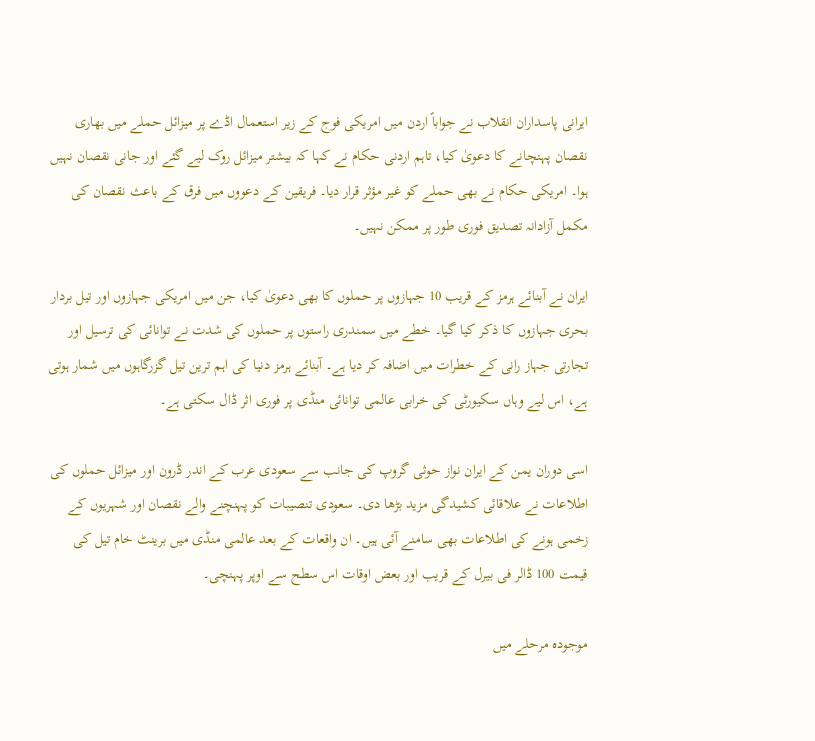ایرانی پاسداران انقلاب نے جواباً اردن میں امریکی فوج کے زیر استعمال اڈے پر میزائل حملے میں بھاری نقصان پہنچانے کا دعویٰ کیا، تاہم اردنی حکام نے کہا کہ بیشتر میزائل روک لیے گئے اور جانی نقصان نہیں ہوا۔ امریکی حکام نے بھی حملے کو غیر مؤثر قرار دیا۔ فریقین کے دعووں میں فرق کے باعث نقصان کی مکمل آزادانہ تصدیق فوری طور پر ممکن نہیں۔

ایران نے آبنائے ہرمز کے قریب 10 جہازوں پر حملوں کا بھی دعویٰ کیا، جن میں امریکی جہازوں اور تیل بردار بحری جہازوں کا ذکر کیا گیا۔ خطے میں سمندری راستوں پر حملوں کی شدت نے توانائی کی ترسیل اور تجارتی جہاز رانی کے خطرات میں اضافہ کر دیا ہے۔ آبنائے ہرمز دنیا کی اہم ترین تیل گزرگاہوں میں شمار ہوتی ہے، اس لیے وہاں سکیورٹی کی خرابی عالمی توانائی منڈی پر فوری اثر ڈال سکتی ہے۔

اسی دوران یمن کے ایران نواز حوثی گروپ کی جانب سے سعودی عرب کے اندر ڈرون اور میزائل حملوں کی اطلاعات نے علاقائی کشیدگی مزید بڑھا دی۔ سعودی تنصیبات کو پہنچنے والے نقصان اور شہریوں کے زخمی ہونے کی اطلاعات بھی سامنے آئی ہیں۔ ان واقعات کے بعد عالمی منڈی میں برینٹ خام تیل کی قیمت 100 ڈالر فی بیرل کے قریب اور بعض اوقات اس سطح سے اوپر پہنچی۔

موجودہ مرحلے میں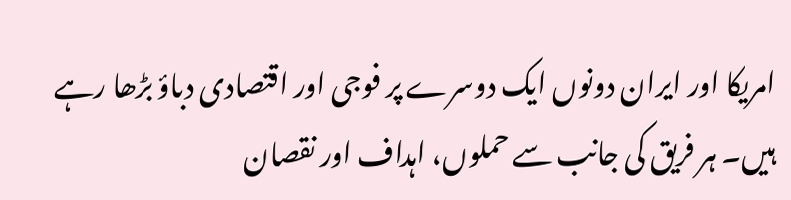امریکا اور ایران دونوں ایک دوسرے پر فوجی اور اقتصادی دباؤ بڑھا رہے ہیں۔ ہر فریق کی جانب سے حملوں، اہداف اور نقصان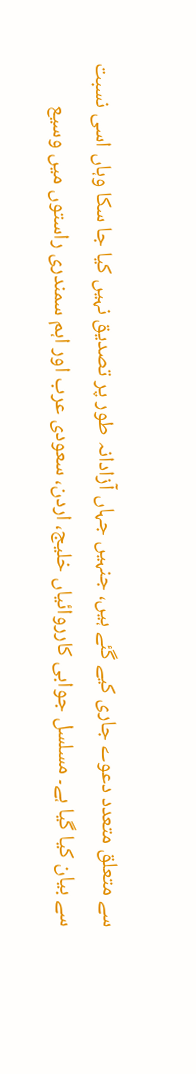سے متعلق متعدد دعوے جاری کیے گئے ہیں، جنہیں جہاں آزادانہ طور پر تصدیق نہیں کیا جا سکا وہاں اسی نسبت سے بیان کیا گیا ہے۔ مسلسل جوابی کارروائیاں خلیج، اردن، سعودی عرب اور اہم سمندری راستوں میں وسیع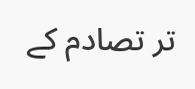تر تصادم کے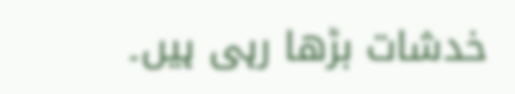خدشات بڑھا رہی ہیں۔